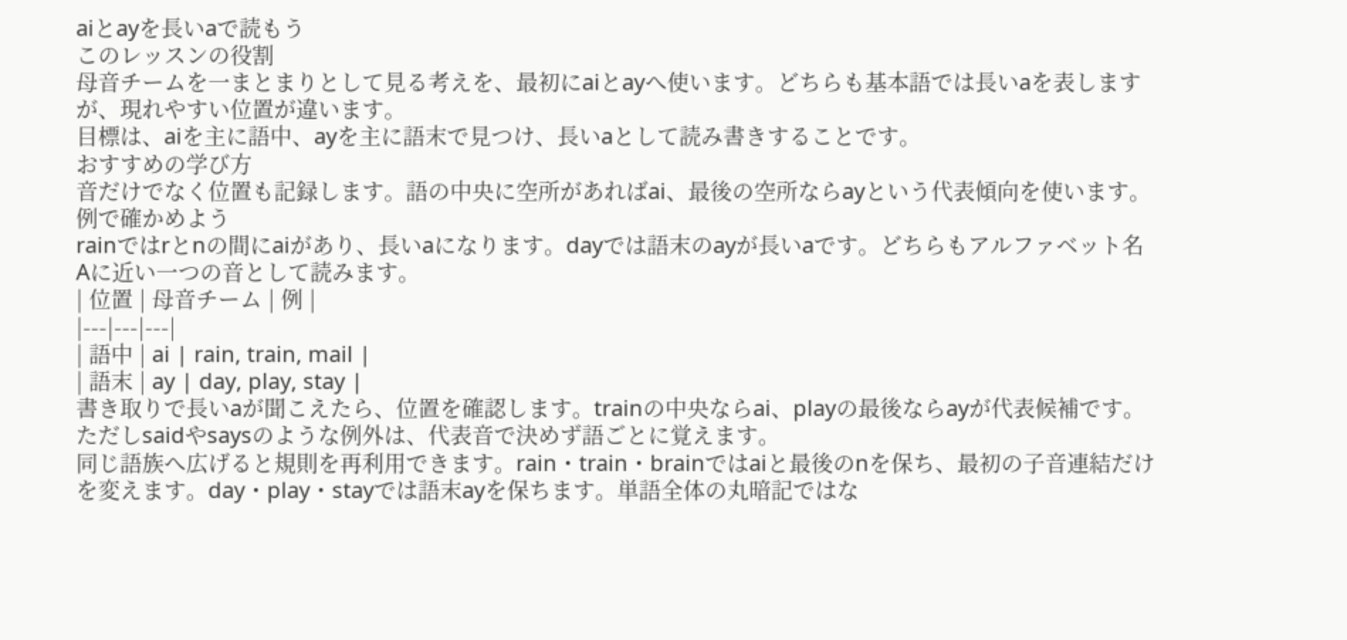aiとayを長いaで読もう
このレッスンの役割
母音チームを一まとまりとして見る考えを、最初にaiとayへ使います。どちらも基本語では長いaを表しますが、現れやすい位置が違います。
目標は、aiを主に語中、ayを主に語末で見つけ、長いaとして読み書きすることです。
おすすめの学び方
音だけでなく位置も記録します。語の中央に空所があればai、最後の空所ならayという代表傾向を使います。
例で確かめよう
rainではrとnの間にaiがあり、長いaになります。dayでは語末のayが長いaです。どちらもアルファベット名Aに近い一つの音として読みます。
| 位置 | 母音チーム | 例 |
|---|---|---|
| 語中 | ai | rain, train, mail |
| 語末 | ay | day, play, stay |
書き取りで長いaが聞こえたら、位置を確認します。trainの中央ならai、playの最後ならayが代表候補です。ただしsaidやsaysのような例外は、代表音で決めず語ごとに覚えます。
同じ語族へ広げると規則を再利用できます。rain・train・brainではaiと最後のnを保ち、最初の子音連結だけを変えます。day・play・stayでは語末ayを保ちます。単語全体の丸暗記ではな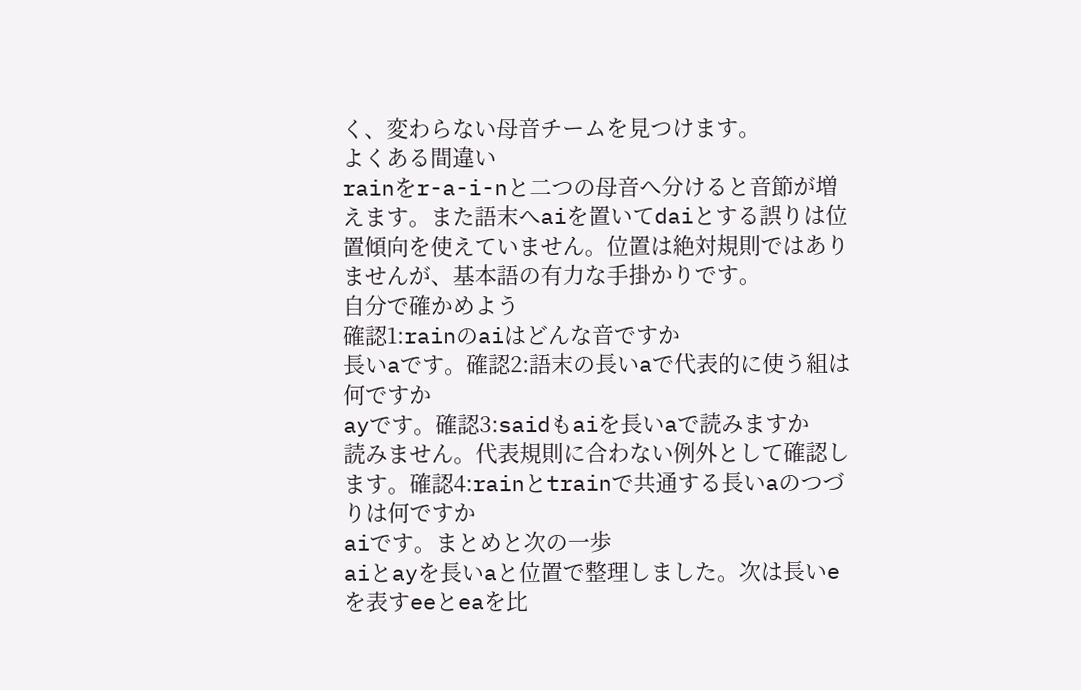く、変わらない母音チームを見つけます。
よくある間違い
rainをr-a-i-nと二つの母音へ分けると音節が増えます。また語末へaiを置いてdaiとする誤りは位置傾向を使えていません。位置は絶対規則ではありませんが、基本語の有力な手掛かりです。
自分で確かめよう
確認1:rainのaiはどんな音ですか
長いaです。確認2:語末の長いaで代表的に使う組は何ですか
ayです。確認3:saidもaiを長いaで読みますか
読みません。代表規則に合わない例外として確認します。確認4:rainとtrainで共通する長いaのつづりは何ですか
aiです。まとめと次の一歩
aiとayを長いaと位置で整理しました。次は長いeを表すeeとeaを比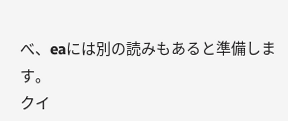べ、eaには別の読みもあると準備します。
クイ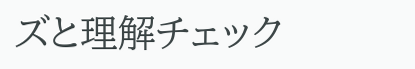ズと理解チェック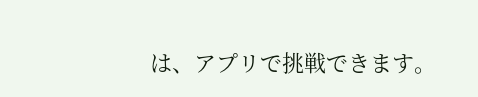は、アプリで挑戦できます。